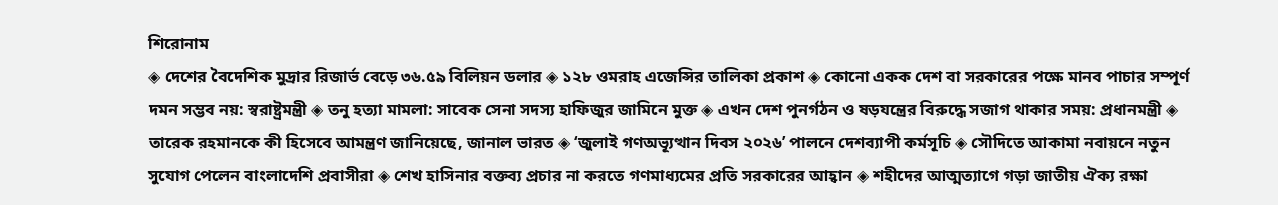শিরোনাম
◈ দেশের বৈদেশিক মুদ্রার রিজার্ভ বেড়ে ৩৬.৫৯ বিলিয়ন ডলার ◈ ১২৮ ওমরাহ এজেন্সির তালিকা প্রকাশ ◈ কোনো একক দেশ বা সরকারের পক্ষে মানব পাচার সম্পূর্ণ দমন সম্ভব নয়: স্বরাষ্ট্রমন্ত্রী ◈ তনু হত্যা মামলা: সাবেক সেনা সদস্য হাফিজুর জামিনে মুক্ত ◈ এখন দেশ পুনর্গঠন ও ষড়যন্ত্রের বিরুদ্ধে সজাগ থাকার সময়: প্রধানমন্ত্রী ◈ তারেক রহমানকে কী হিসেবে আমন্ত্রণ জানিয়েছে, জানাল ভারত ◈ ‘জুলাই গণঅভ্যূত্থান দিবস ২০২৬’ পালনে দেশব্যাপী কর্মসূচি ◈ সৌদিতে আকামা নবায়নে নতুন সুযোগ পেলেন বাংলাদেশি প্রবাসীরা ◈ শেখ হাসিনার বক্তব্য প্রচার না করতে গণমাধ্যমের প্রতি সরকারের আহ্বান ◈ শহীদের আত্মত্যাগে গড়া জাতীয় ঐক্য রক্ষা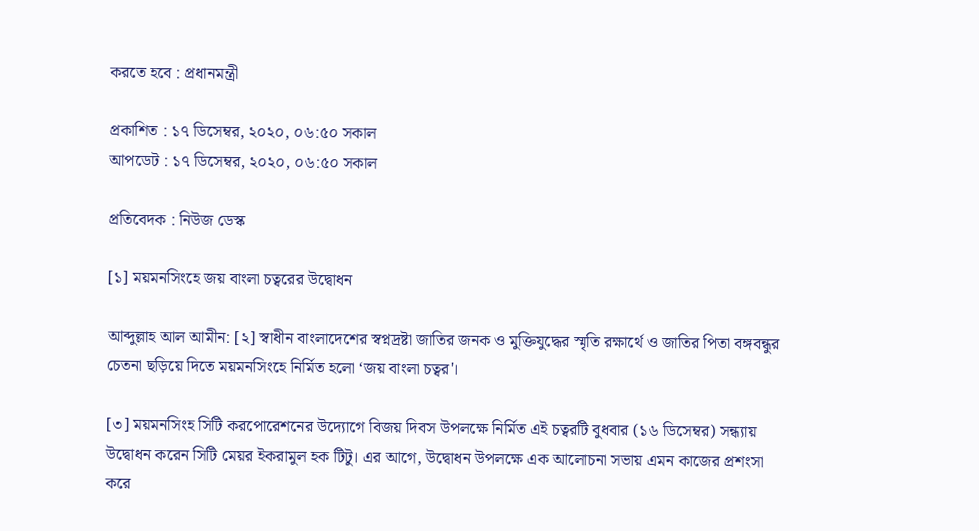করতে হবে : প্রধানমন্ত্রী

প্রকাশিত : ১৭ ডিসেম্বর, ২০২০, ০৬:৫০ সকাল
আপডেট : ১৭ ডিসেম্বর, ২০২০, ০৬:৫০ সকাল

প্রতিবেদক : নিউজ ডেস্ক

[১] ময়মনসিংহে জয় বাংলা চত্বরের উদ্বোধন

আব্দুল্লাহ আল আমীন: [২] স্বাধীন বাংলাদেশের স্বপ্নদ্রষ্টা জাতির জনক ও মুক্তিযুদ্ধের স্মৃতি রক্ষার্থে ও জাতির পিতা বঙ্গবন্ধুর চেতনা ছড়িয়ে দিতে ময়মনসিংহে নির্মিত হলো ‘জয় বাংলা চত্বর'।

[৩] ময়মনসিংহ সিটি করপোরেশনের উদ্যোগে বিজয় দিবস উপলক্ষে নির্মিত এই চত্বরটি বুধবার (১৬ ডিসেম্বর) সন্ধ্যায় উদ্বোধন করেন সিটি মেয়র ইকরামুল হক টিটু। এর আগে, উদ্বোধন উপলক্ষে এক আলোচনা সভায় এমন কাজের প্রশংসা করে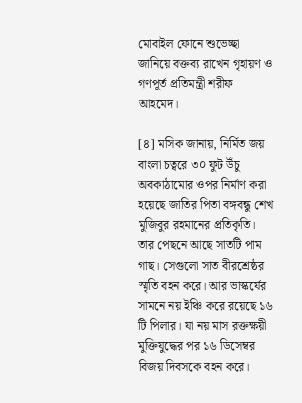মোবাইল ফোনে শুভেচ্ছা জানিয়ে বক্তব্য রাখেন গৃহায়ণ ও গণপূর্ত প্রতিমন্ত্রী শরীফ আহমেদ।

[৪] মসিক জানায়, নির্মিত জয় বাংলা চত্বরে ৩০ ফুট উঁচু অবকাঠামোর ওপর নির্মাণ করা হয়েছে জাতির পিতা বঙ্গবন্ধু শেখ মুজিবুর রহমানের প্রতিকৃতি। তার পেছনে আছে সাতটি পাম গাছ। সেগুলো সাত বীরশ্রেষ্ঠর স্মৃতি বহন করে। আর ভাস্কর্যের সামনে নয় ইঞ্চি করে রয়েছে ১৬ টি পিলার। যা নয় মাস রক্তক্ষয়ী মুক্তিযুদ্ধের পর ১৬ ডিসেম্বর বিজয় দিবসকে বহন করে।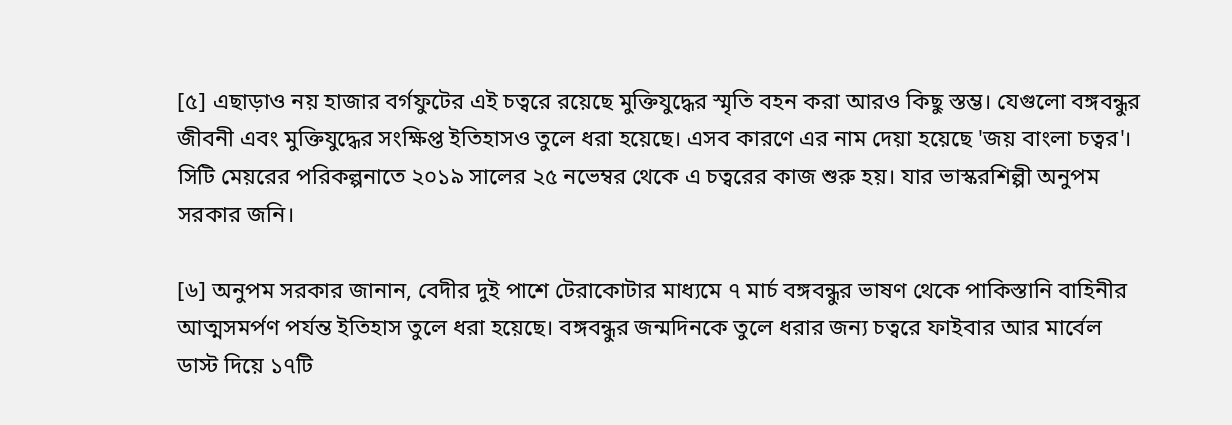[৫] এছাড়াও নয় হাজার বর্গফুটের এই চত্বরে রয়েছে মুক্তিযুদ্ধের স্মৃতি বহন করা আরও কিছু স্তম্ভ। যেগুলো বঙ্গবন্ধুর জীবনী এবং মুক্তিযুদ্ধের সংক্ষিপ্ত ইতিহাসও তুলে ধরা হয়েছে। এসব কারণে এর নাম দেয়া হয়েছে 'জয় বাংলা চত্বর'। সিটি মেয়রের পরিকল্পনাতে ২০১৯ সালের ২৫ নভেম্বর থেকে এ চত্বরের কাজ শুরু হয়। যার ভাস্করশিল্পী অনুপম সরকার জনি।

[৬] অনুপম সরকার জানান, বেদীর দুই পাশে টেরাকোটার মাধ্যমে ৭ মার্চ বঙ্গবন্ধুর ভাষণ থেকে পাকিস্তানি বাহিনীর আত্মসমর্পণ পর্যন্ত ইতিহাস তুলে ধরা হয়েছে। বঙ্গবন্ধুর জন্মদিনকে তুলে ধরার জন্য চত্বরে ফাইবার আর মার্বেল ডাস্ট দিয়ে ১৭টি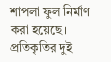শাপলা ফুল নির্মাণ করা হয়েছে। প্রতিকৃতির দুই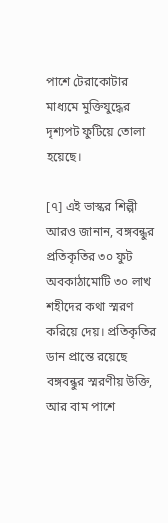পাশে টেরাকোটার মাধ্যমে মুক্তিযুদ্ধের দৃশ্যপট ফুটিয়ে তোলা হয়েছে।

[৭] এই ভাস্কর শিল্পী আরও জানান, বঙ্গবন্ধুর প্রতিকৃতির ৩০ ফুট অবকাঠামোটি ৩০ লাখ শহীদের কথা স্মরণ করিয়ে দেয়। প্রতিকৃতির ডান প্রান্তে রয়েছে বঙ্গবন্ধুর স্মরণীয় উক্তি, আর বাম পাশে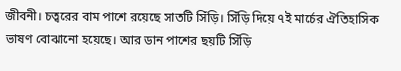জীবনী। চত্বরের বাম পাশে রয়েছে সাতটি সিঁড়ি। সিঁড়ি দিয়ে ৭ই মার্চের ঐতিহাসিক ভাষণ বোঝানো হয়েছে। আর ডান পাশের ছয়টি সিঁড়ি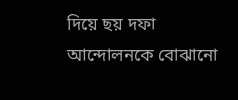দিয়ে ছয় দফা আন্দোলনকে বোঝানো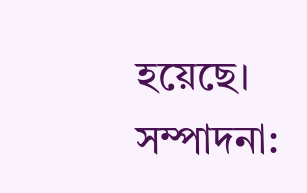হয়েছে। সম্পাদনা: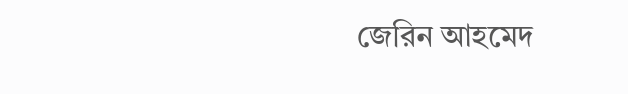জেরিন আহমেদ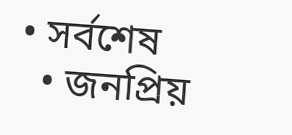• সর্বশেষ
  • জনপ্রিয়